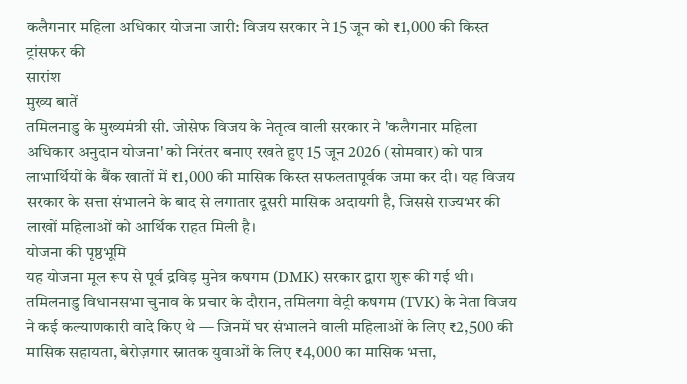कलैगनार महिला अधिकार योजना जारी: विजय सरकार ने 15 जून को ₹1,000 की किस्त ट्रांसफर की
सारांश
मुख्य बातें
तमिलनाडु के मुख्यमंत्री सी. जोसेफ विजय के नेतृत्व वाली सरकार ने 'कलैगनार महिला अधिकार अनुदान योजना' को निरंतर बनाए रखते हुए 15 जून 2026 (सोमवार) को पात्र लाभार्थियों के बैंक खातों में ₹1,000 की मासिक किस्त सफलतापूर्वक जमा कर दी। यह विजय सरकार के सत्ता संभालने के बाद से लगातार दूसरी मासिक अदायगी है, जिससे राज्यभर की लाखों महिलाओं को आर्थिक राहत मिली है।
योजना की पृष्ठभूमि
यह योजना मूल रूप से पूर्व द्रविड़ मुनेत्र कषगम (DMK) सरकार द्वारा शुरू की गई थी। तमिलनाडु विधानसभा चुनाव के प्रचार के दौरान, तमिलगा वेट्री कषगम (TVK) के नेता विजय ने कई कल्याणकारी वादे किए थे — जिनमें घर संभालने वाली महिलाओं के लिए ₹2,500 की मासिक सहायता, बेरोज़गार स्नातक युवाओं के लिए ₹4,000 का मासिक भत्ता,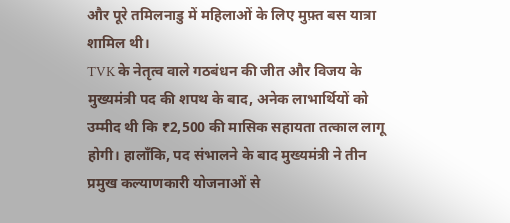और पूरे तमिलनाडु में महिलाओं के लिए मुफ़्त बस यात्रा शामिल थी।
TVK के नेतृत्व वाले गठबंधन की जीत और विजय के मुख्यमंत्री पद की शपथ के बाद, अनेक लाभार्थियों को उम्मीद थी कि ₹2,500 की मासिक सहायता तत्काल लागू होगी। हालाँकि, पद संभालने के बाद मुख्यमंत्री ने तीन प्रमुख कल्याणकारी योजनाओं से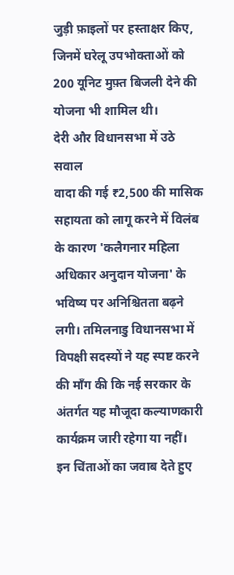जुड़ी फ़ाइलों पर हस्ताक्षर किए, जिनमें घरेलू उपभोक्ताओं को 200 यूनिट मुफ़्त बिजली देने की योजना भी शामिल थी।
देरी और विधानसभा में उठे सवाल
वादा की गई ₹2,500 की मासिक सहायता को लागू करने में विलंब के कारण 'कलैगनार महिला अधिकार अनुदान योजना' के भविष्य पर अनिश्चितता बढ़ने लगी। तमिलनाडु विधानसभा में विपक्षी सदस्यों ने यह स्पष्ट करने की माँग की कि नई सरकार के अंतर्गत यह मौजूदा कल्याणकारी कार्यक्रम जारी रहेगा या नहीं।
इन चिंताओं का जवाब देते हुए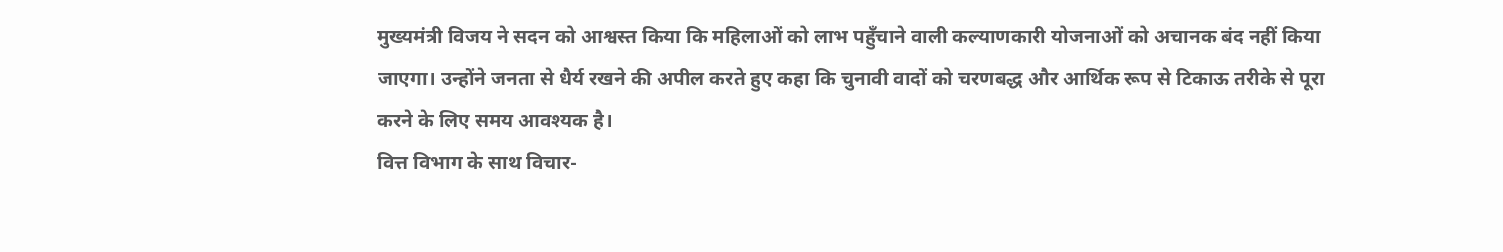मुख्यमंत्री विजय ने सदन को आश्वस्त किया कि महिलाओं को लाभ पहुँचाने वाली कल्याणकारी योजनाओं को अचानक बंद नहीं किया जाएगा। उन्होंने जनता से धैर्य रखने की अपील करते हुए कहा कि चुनावी वादों को चरणबद्ध और आर्थिक रूप से टिकाऊ तरीके से पूरा करने के लिए समय आवश्यक है।
वित्त विभाग के साथ विचार-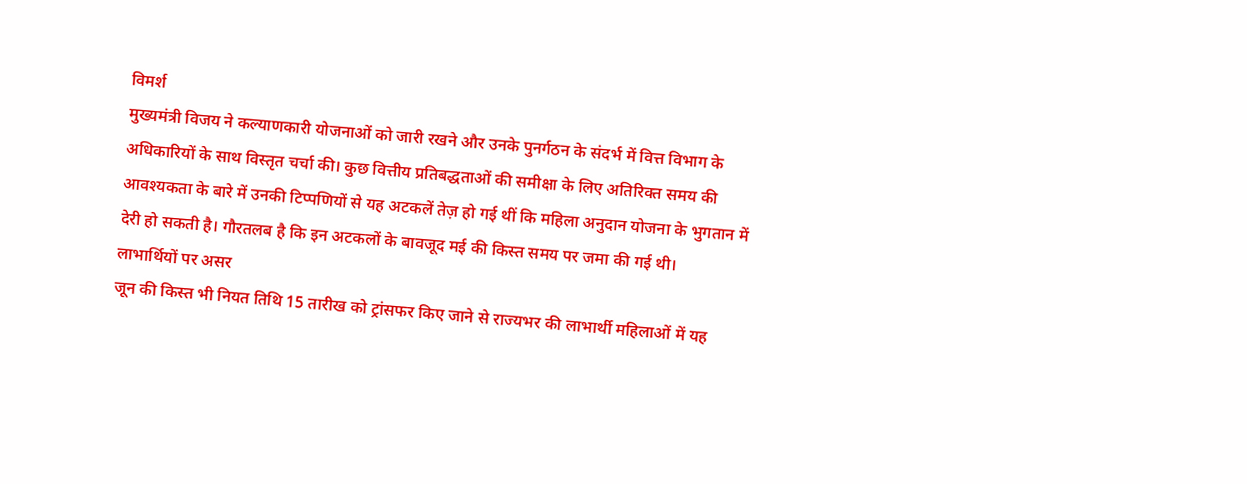विमर्श
मुख्यमंत्री विजय ने कल्याणकारी योजनाओं को जारी रखने और उनके पुनर्गठन के संदर्भ में वित्त विभाग के अधिकारियों के साथ विस्तृत चर्चा की। कुछ वित्तीय प्रतिबद्धताओं की समीक्षा के लिए अतिरिक्त समय की आवश्यकता के बारे में उनकी टिप्पणियों से यह अटकलें तेज़ हो गई थीं कि महिला अनुदान योजना के भुगतान में देरी हो सकती है। गौरतलब है कि इन अटकलों के बावजूद मई की किस्त समय पर जमा की गई थी।
लाभार्थियों पर असर
जून की किस्त भी नियत तिथि 15 तारीख को ट्रांसफर किए जाने से राज्यभर की लाभार्थी महिलाओं में यह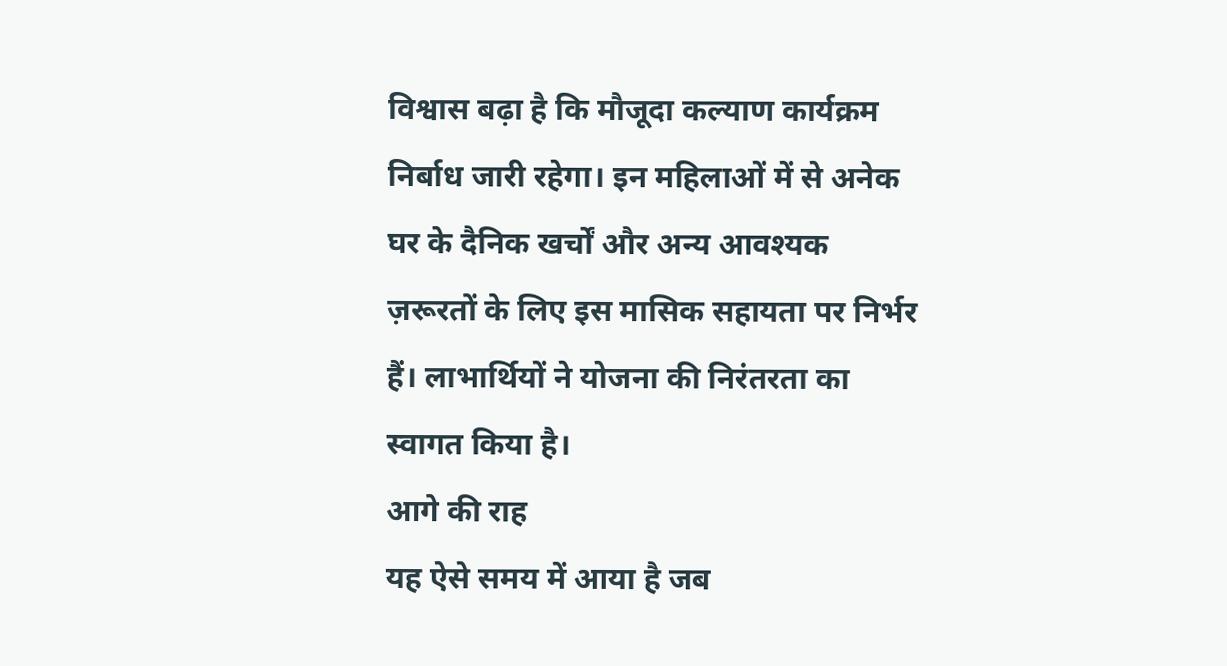विश्वास बढ़ा है कि मौजूदा कल्याण कार्यक्रम निर्बाध जारी रहेगा। इन महिलाओं में से अनेक घर के दैनिक खर्चों और अन्य आवश्यक ज़रूरतों के लिए इस मासिक सहायता पर निर्भर हैं। लाभार्थियों ने योजना की निरंतरता का स्वागत किया है।
आगे की राह
यह ऐसे समय में आया है जब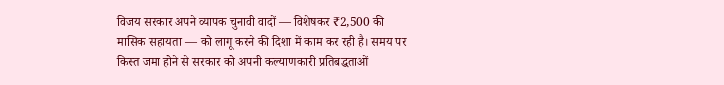विजय सरकार अपने व्यापक चुनावी वादों — विशेषकर ₹2,500 की मासिक सहायता — को लागू करने की दिशा में काम कर रही है। समय पर किस्त जमा होने से सरकार को अपनी कल्याणकारी प्रतिबद्धताओं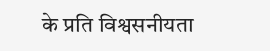के प्रति विश्वसनीयता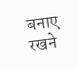बनाए रखने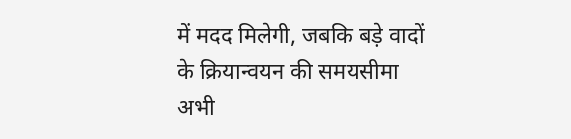में मदद मिलेगी, जबकि बड़े वादों के क्रियान्वयन की समयसीमा अभी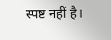स्पष्ट नहीं है।